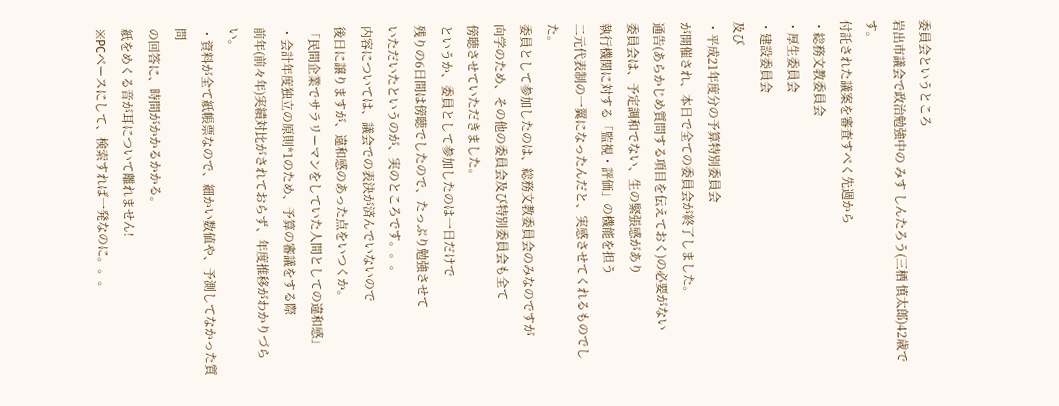委員会というところ
岩出市議会で政治勉強中の みす しんたろう(三栖 慎太郎)42歳です。
付託された議案を審査すべく先週から
・総務文教委員会
・厚生委員会
・建設委員会
及び
・平成21年度分の予算特別委員会
が開催され、本日で全ての委員会が終了しました。
通告(あらかじめ質問する項目を伝えておく)の必要がない
委員会は、予定調和でない、生の緊張感があり
執行機関に対する「監視・評価」の機能を担う
二元代表制の一翼になったんだと、実感させてくれるものでした。
委員として参加したのは、総務文教委員会のみなのですが
向学のため、その他の委員会及び特別委員会も全て
傍聴させていただきました。
というか、委員として参加したのは一日だけで
残りの6日間は傍聴でしたので、たっぷり勉強させて
いただいたというのが、実のところです。。。
内容については、議会での表決が済んでいないので
後日に譲りますが、違和感のあった点をいつくか。
「民間企業でサラリーマンをしていた人間としての違和感」
・会計年度独立の原則*1のため、予算の審議をする際
前年(前々年)実績対比がされておらず、年度推移がわかりづらい。
・資料が全て紙帳票なので、細かい数値や、予測してなかった質問
の回答に、時間がかかるかかる。
紙をめくる音が耳について離れません!
※PCベースにして、検索すれば一発なのに。。。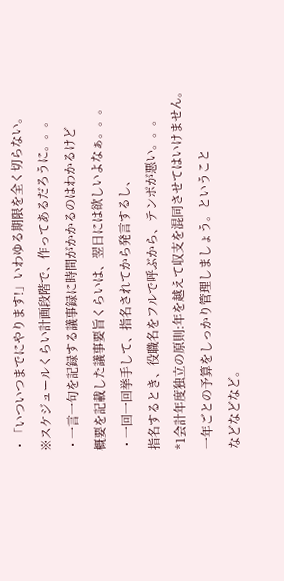・「いついつまでにやります!」いわゆる期限を全く切らない。
※スケジュールくらい計画段階で、作ってあるだろうに。。。
・一言一句を記録する議事録に時間がかかるのはわかるけど
概要を記載した議事要旨くらいは、翌日には欲しいよなぁ。。。
・一回一回挙手して、指名されてから発言するし、
指名するとき、役職名をフルで呼ぶから、テンポが悪い。。。
*1会計年度独立の原則:年を越えて収支を混同させてはいけません。
一年ごとの予算をしっかり管理しましょう。ということ
などなどなど。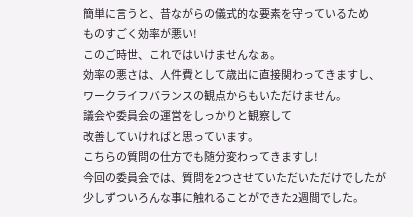簡単に言うと、昔ながらの儀式的な要素を守っているため
ものすごく効率が悪い!
このご時世、これではいけませんなぁ。
効率の悪さは、人件費として歳出に直接関わってきますし、
ワークライフバランスの観点からもいただけません。
議会や委員会の運営をしっかりと観察して
改善していければと思っています。
こちらの質問の仕方でも随分変わってきますし!
今回の委員会では、質問を2つさせていただいただけでしたが
少しずついろんな事に触れることができた2週間でした。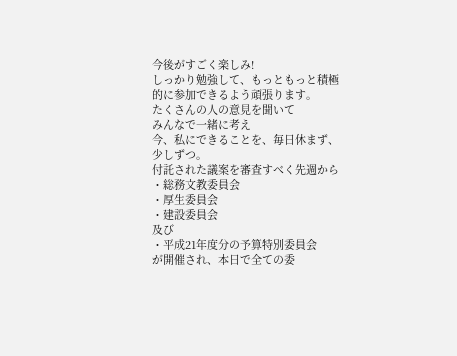今後がすごく楽しみ!
しっかり勉強して、もっともっと積極的に参加できるよう頑張ります。
たくさんの人の意見を聞いて
みんなで一緒に考え
今、私にできることを、毎日休まず、少しずつ。
付託された議案を審査すべく先週から
・総務文教委員会
・厚生委員会
・建設委員会
及び
・平成21年度分の予算特別委員会
が開催され、本日で全ての委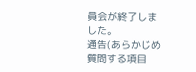員会が終了しました。
通告(あらかじめ質問する項目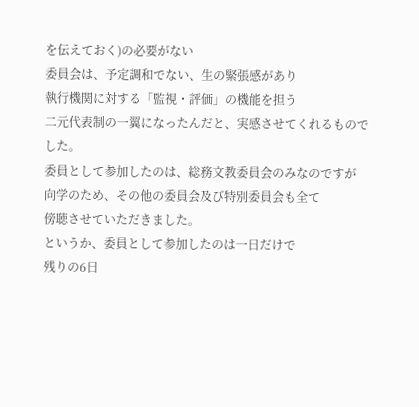を伝えておく)の必要がない
委員会は、予定調和でない、生の緊張感があり
執行機関に対する「監視・評価」の機能を担う
二元代表制の一翼になったんだと、実感させてくれるものでした。
委員として参加したのは、総務文教委員会のみなのですが
向学のため、その他の委員会及び特別委員会も全て
傍聴させていただきました。
というか、委員として参加したのは一日だけで
残りの6日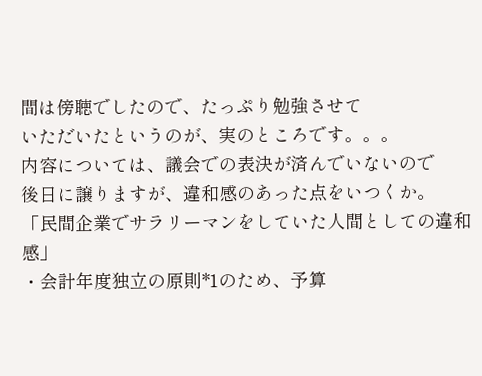間は傍聴でしたので、たっぷり勉強させて
いただいたというのが、実のところです。。。
内容については、議会での表決が済んでいないので
後日に譲りますが、違和感のあった点をいつくか。
「民間企業でサラリーマンをしていた人間としての違和感」
・会計年度独立の原則*1のため、予算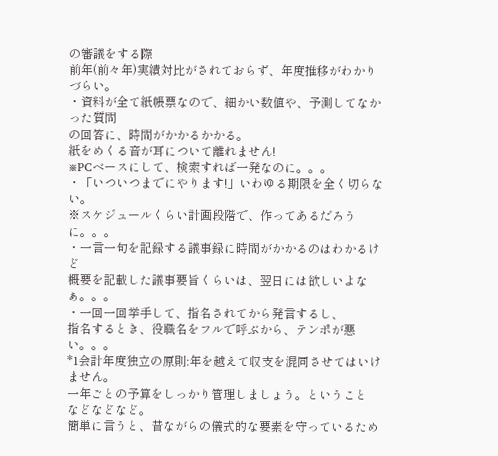の審議をする際
前年(前々年)実績対比がされておらず、年度推移がわかりづらい。
・資料が全て紙帳票なので、細かい数値や、予測してなかった質問
の回答に、時間がかかるかかる。
紙をめくる音が耳について離れません!
※PCベースにして、検索すれば一発なのに。。。
・「いついつまでにやります!」いわゆる期限を全く切らない。
※スケジュールくらい計画段階で、作ってあるだろうに。。。
・一言一句を記録する議事録に時間がかかるのはわかるけど
概要を記載した議事要旨くらいは、翌日には欲しいよなぁ。。。
・一回一回挙手して、指名されてから発言するし、
指名するとき、役職名をフルで呼ぶから、テンポが悪い。。。
*1会計年度独立の原則:年を越えて収支を混同させてはいけません。
一年ごとの予算をしっかり管理しましょう。ということ
などなどなど。
簡単に言うと、昔ながらの儀式的な要素を守っているため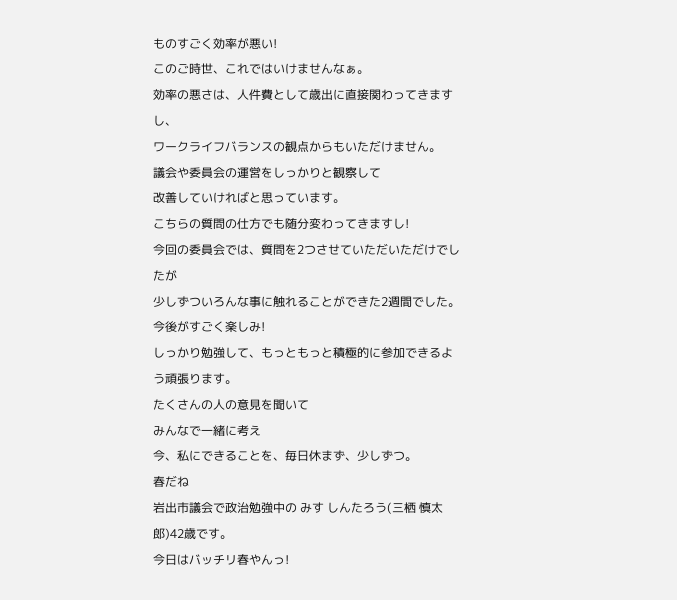ものすごく効率が悪い!
このご時世、これではいけませんなぁ。
効率の悪さは、人件費として歳出に直接関わってきますし、
ワークライフバランスの観点からもいただけません。
議会や委員会の運営をしっかりと観察して
改善していければと思っています。
こちらの質問の仕方でも随分変わってきますし!
今回の委員会では、質問を2つさせていただいただけでしたが
少しずついろんな事に触れることができた2週間でした。
今後がすごく楽しみ!
しっかり勉強して、もっともっと積極的に参加できるよう頑張ります。
たくさんの人の意見を聞いて
みんなで一緒に考え
今、私にできることを、毎日休まず、少しずつ。
春だね
岩出市議会で政治勉強中の みす しんたろう(三栖 慎太郎)42歳です。
今日はバッチリ春やんっ!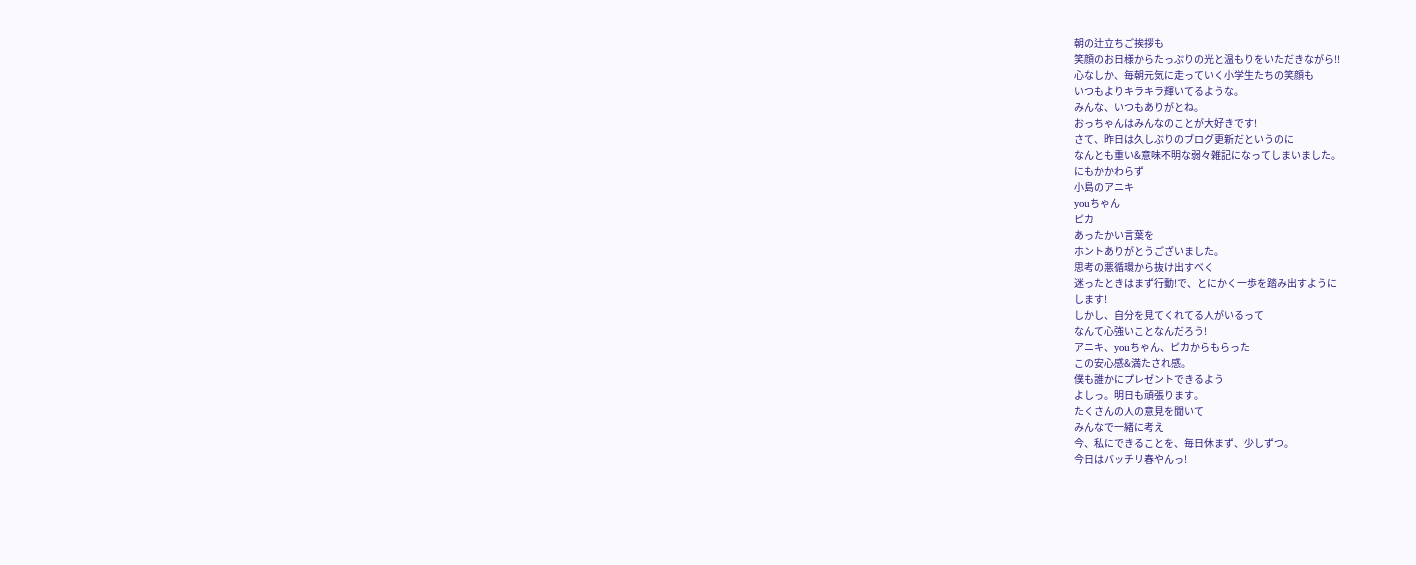朝の辻立ちご挨拶も
笑顔のお日様からたっぷりの光と温もりをいただきながら!!
心なしか、毎朝元気に走っていく小学生たちの笑顔も
いつもよりキラキラ輝いてるような。
みんな、いつもありがとね。
おっちゃんはみんなのことが大好きです!
さて、昨日は久しぶりのブログ更新だというのに
なんとも重い&意味不明な弱々雑記になってしまいました。
にもかかわらず
小島のアニキ
youちゃん
ピカ
あったかい言葉を
ホントありがとうございました。
思考の悪循環から抜け出すべく
迷ったときはまず行動!で、とにかく一歩を踏み出すように
します!
しかし、自分を見てくれてる人がいるって
なんて心強いことなんだろう!
アニキ、youちゃん、ピカからもらった
この安心感&満たされ感。
僕も誰かにプレゼントできるよう
よしっ。明日も頑張ります。
たくさんの人の意見を聞いて
みんなで一緒に考え
今、私にできることを、毎日休まず、少しずつ。
今日はバッチリ春やんっ!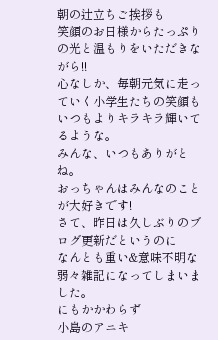朝の辻立ちご挨拶も
笑顔のお日様からたっぷりの光と温もりをいただきながら!!
心なしか、毎朝元気に走っていく小学生たちの笑顔も
いつもよりキラキラ輝いてるような。
みんな、いつもありがとね。
おっちゃんはみんなのことが大好きです!
さて、昨日は久しぶりのブログ更新だというのに
なんとも重い&意味不明な弱々雑記になってしまいました。
にもかかわらず
小島のアニキ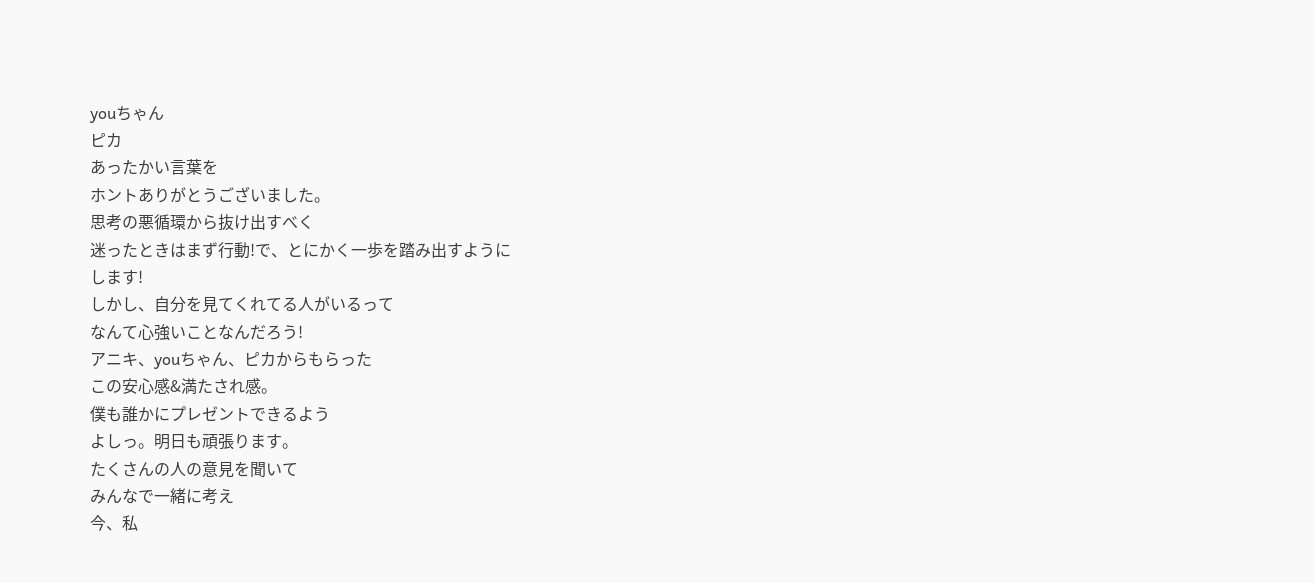youちゃん
ピカ
あったかい言葉を
ホントありがとうございました。
思考の悪循環から抜け出すべく
迷ったときはまず行動!で、とにかく一歩を踏み出すように
します!
しかし、自分を見てくれてる人がいるって
なんて心強いことなんだろう!
アニキ、youちゃん、ピカからもらった
この安心感&満たされ感。
僕も誰かにプレゼントできるよう
よしっ。明日も頑張ります。
たくさんの人の意見を聞いて
みんなで一緒に考え
今、私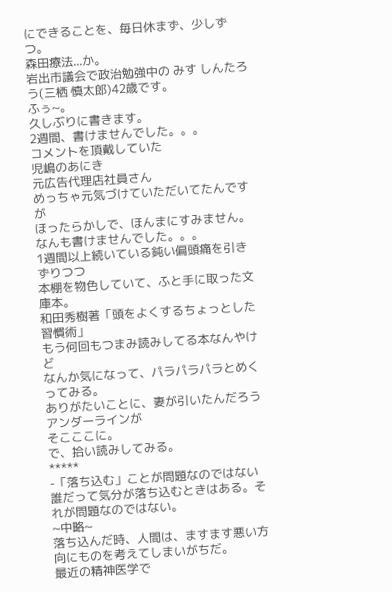にできることを、毎日休まず、少しずつ。
森田療法...か。
岩出市議会で政治勉強中の みす しんたろう(三栖 慎太郎)42歳です。
ふぅ~。
久しぶりに書きます。
2週間、書けませんでした。。。
コメントを頂戴していた
児嶋のあにき
元広告代理店社員さん
めっちゃ元気づけていただいてたんですが
ほったらかしで、ほんまにすみません。
なんも書けませんでした。。。
1週間以上続いている鈍い偏頭痛を引きずりつつ
本棚を物色していて、ふと手に取った文庫本。
和田秀樹著「頭をよくするちょっとした習慣術」
もう何回もつまみ読みしてる本なんやけど
なんか気になって、パラパラパラとめくってみる。
ありがたいことに、妻が引いたんだろうアンダーラインが
そこここに。
で、拾い読みしてみる。
*****
-「落ち込む」ことが問題なのではない
誰だって気分が落ち込むときはある。それが問題なのではない。
~中略~
落ち込んだ時、人間は、ますます悪い方向にものを考えてしまいがちだ。
最近の精神医学で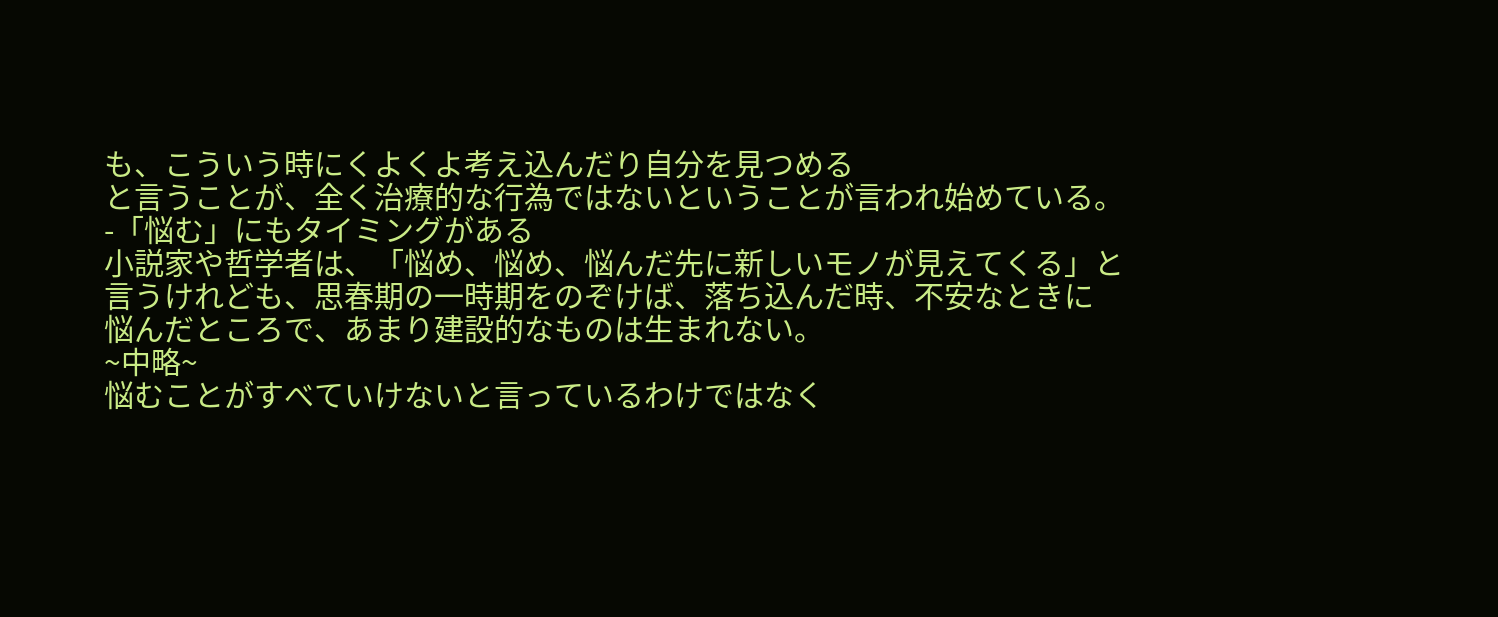も、こういう時にくよくよ考え込んだり自分を見つめる
と言うことが、全く治療的な行為ではないということが言われ始めている。
-「悩む」にもタイミングがある
小説家や哲学者は、「悩め、悩め、悩んだ先に新しいモノが見えてくる」と
言うけれども、思春期の一時期をのぞけば、落ち込んだ時、不安なときに
悩んだところで、あまり建設的なものは生まれない。
~中略~
悩むことがすべていけないと言っているわけではなく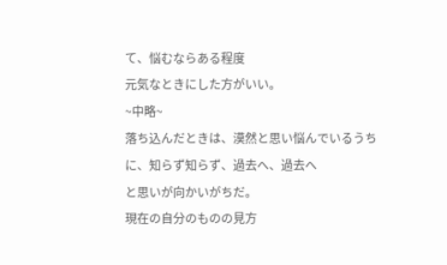て、悩むならある程度
元気なときにした方がいい。
~中略~
落ち込んだときは、漠然と思い悩んでいるうちに、知らず知らず、過去へ、過去へ
と思いが向かいがちだ。
現在の自分のものの見方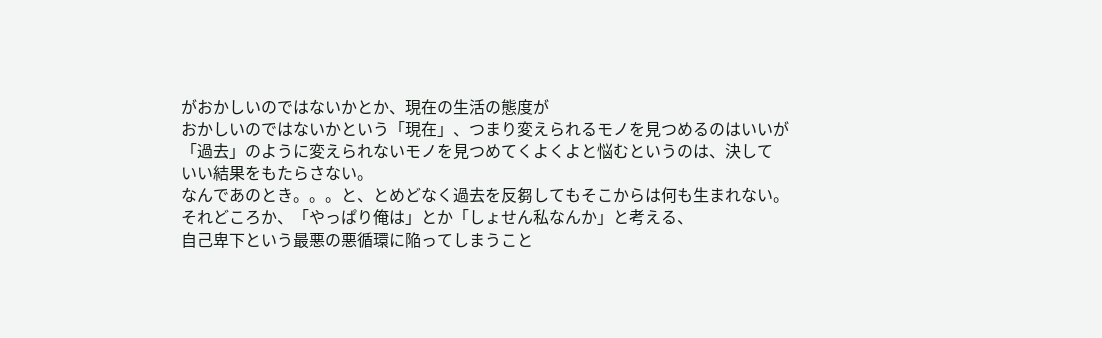がおかしいのではないかとか、現在の生活の態度が
おかしいのではないかという「現在」、つまり変えられるモノを見つめるのはいいが
「過去」のように変えられないモノを見つめてくよくよと悩むというのは、決して
いい結果をもたらさない。
なんであのとき。。。と、とめどなく過去を反芻してもそこからは何も生まれない。
それどころか、「やっぱり俺は」とか「しょせん私なんか」と考える、
自己卑下という最悪の悪循環に陥ってしまうこと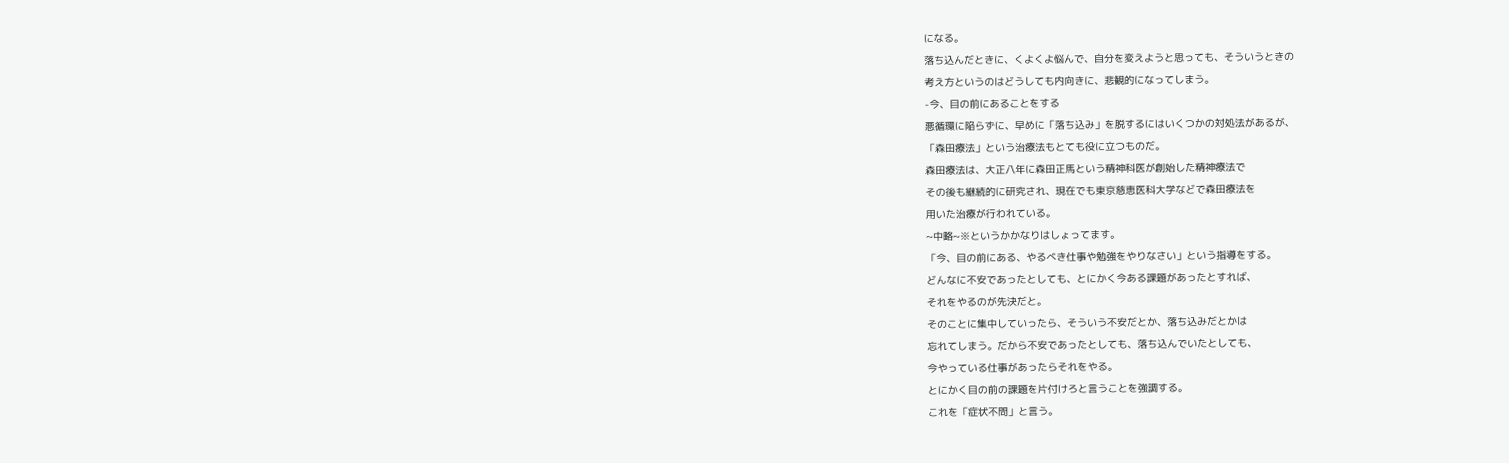になる。
落ち込んだときに、くよくよ悩んで、自分を変えようと思っても、そういうときの
考え方というのはどうしても内向きに、悲観的になってしまう。
-今、目の前にあることをする
悪循環に陥らずに、早めに「落ち込み」を脱するにはいくつかの対処法があるが、
「森田療法」という治療法もとても役に立つものだ。
森田療法は、大正八年に森田正馬という精神科医が創始した精神療法で
その後も継続的に研究され、現在でも東京慈恵医科大学などで森田療法を
用いた治療が行われている。
~中略~※というかかなりはしょってます。
「今、目の前にある、やるべき仕事や勉強をやりなさい」という指導をする。
どんなに不安であったとしても、とにかく今ある課題があったとすれば、
それをやるのが先決だと。
そのことに集中していったら、そういう不安だとか、落ち込みだとかは
忘れてしまう。だから不安であったとしても、落ち込んでいたとしても、
今やっている仕事があったらそれをやる。
とにかく目の前の課題を片付けろと言うことを強調する。
これを「症状不問」と言う。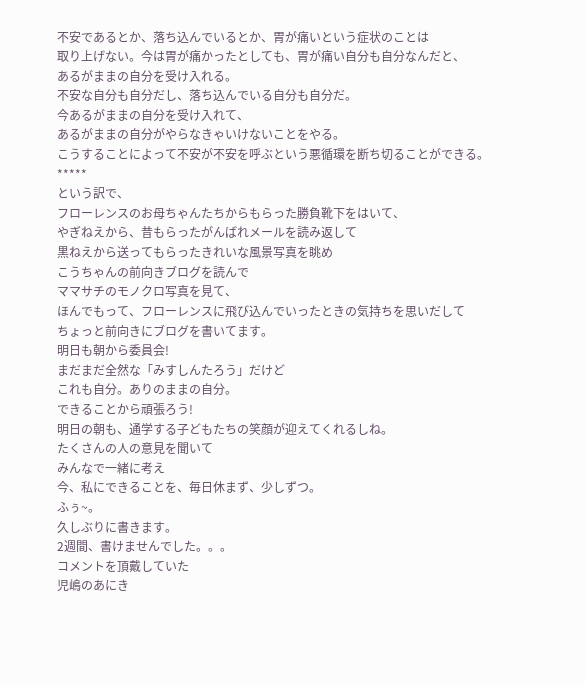不安であるとか、落ち込んでいるとか、胃が痛いという症状のことは
取り上げない。今は胃が痛かったとしても、胃が痛い自分も自分なんだと、
あるがままの自分を受け入れる。
不安な自分も自分だし、落ち込んでいる自分も自分だ。
今あるがままの自分を受け入れて、
あるがままの自分がやらなきゃいけないことをやる。
こうすることによって不安が不安を呼ぶという悪循環を断ち切ることができる。
*****
という訳で、
フローレンスのお母ちゃんたちからもらった勝負靴下をはいて、
やぎねえから、昔もらったがんばれメールを読み返して
黒ねえから送ってもらったきれいな風景写真を眺め
こうちゃんの前向きブログを読んで
ママサチのモノクロ写真を見て、
ほんでもって、フローレンスに飛び込んでいったときの気持ちを思いだして
ちょっと前向きにブログを書いてます。
明日も朝から委員会!
まだまだ全然な「みすしんたろう」だけど
これも自分。ありのままの自分。
できることから頑張ろう!
明日の朝も、通学する子どもたちの笑顔が迎えてくれるしね。
たくさんの人の意見を聞いて
みんなで一緒に考え
今、私にできることを、毎日休まず、少しずつ。
ふぅ~。
久しぶりに書きます。
2週間、書けませんでした。。。
コメントを頂戴していた
児嶋のあにき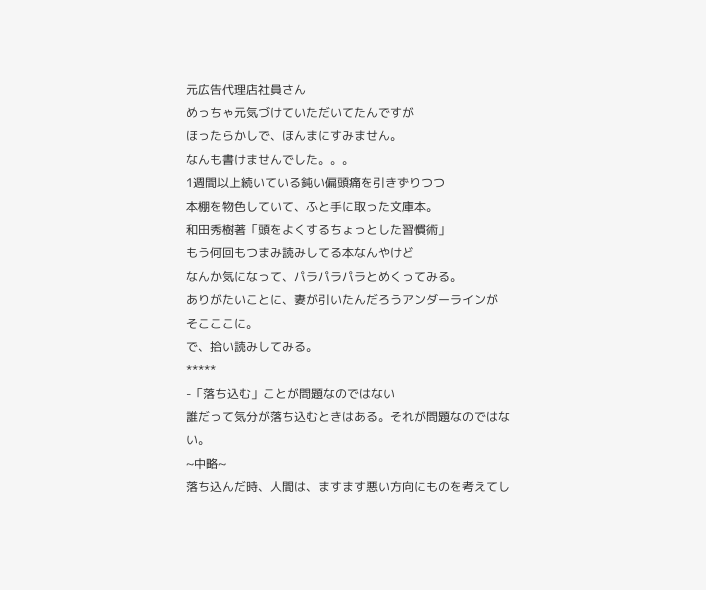元広告代理店社員さん
めっちゃ元気づけていただいてたんですが
ほったらかしで、ほんまにすみません。
なんも書けませんでした。。。
1週間以上続いている鈍い偏頭痛を引きずりつつ
本棚を物色していて、ふと手に取った文庫本。
和田秀樹著「頭をよくするちょっとした習慣術」
もう何回もつまみ読みしてる本なんやけど
なんか気になって、パラパラパラとめくってみる。
ありがたいことに、妻が引いたんだろうアンダーラインが
そこここに。
で、拾い読みしてみる。
*****
-「落ち込む」ことが問題なのではない
誰だって気分が落ち込むときはある。それが問題なのではない。
~中略~
落ち込んだ時、人間は、ますます悪い方向にものを考えてし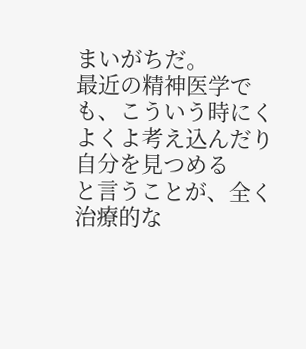まいがちだ。
最近の精神医学でも、こういう時にくよくよ考え込んだり自分を見つめる
と言うことが、全く治療的な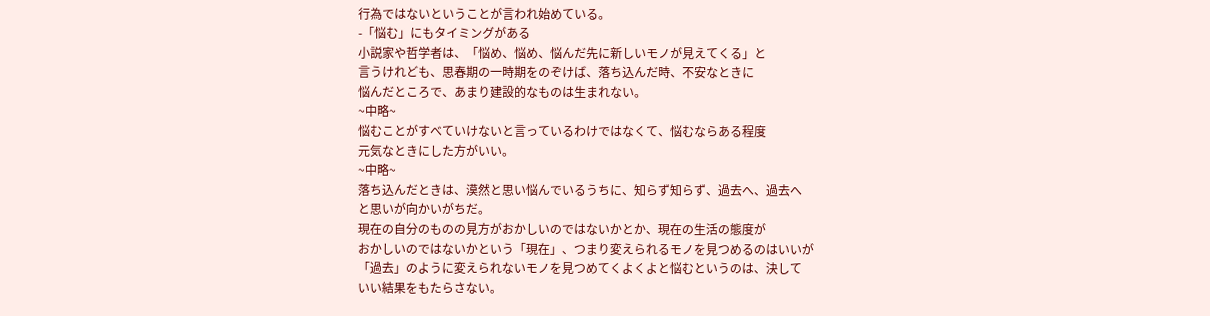行為ではないということが言われ始めている。
-「悩む」にもタイミングがある
小説家や哲学者は、「悩め、悩め、悩んだ先に新しいモノが見えてくる」と
言うけれども、思春期の一時期をのぞけば、落ち込んだ時、不安なときに
悩んだところで、あまり建設的なものは生まれない。
~中略~
悩むことがすべていけないと言っているわけではなくて、悩むならある程度
元気なときにした方がいい。
~中略~
落ち込んだときは、漠然と思い悩んでいるうちに、知らず知らず、過去へ、過去へ
と思いが向かいがちだ。
現在の自分のものの見方がおかしいのではないかとか、現在の生活の態度が
おかしいのではないかという「現在」、つまり変えられるモノを見つめるのはいいが
「過去」のように変えられないモノを見つめてくよくよと悩むというのは、決して
いい結果をもたらさない。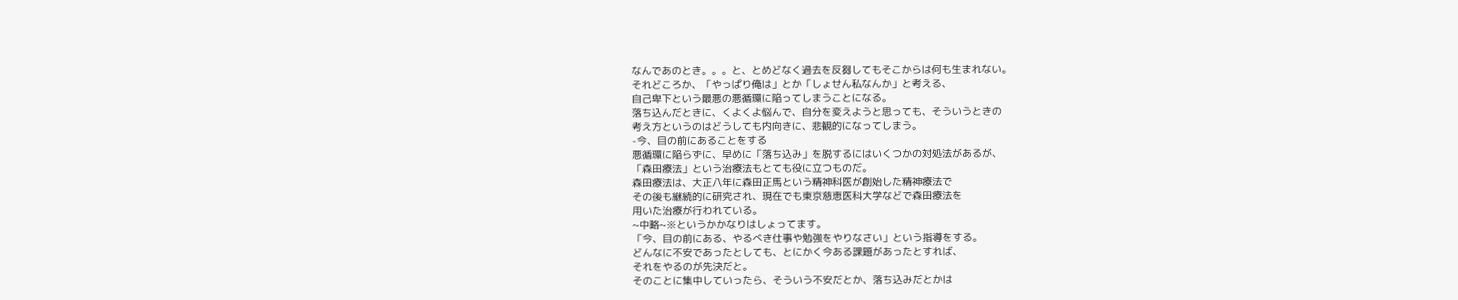なんであのとき。。。と、とめどなく過去を反芻してもそこからは何も生まれない。
それどころか、「やっぱり俺は」とか「しょせん私なんか」と考える、
自己卑下という最悪の悪循環に陥ってしまうことになる。
落ち込んだときに、くよくよ悩んで、自分を変えようと思っても、そういうときの
考え方というのはどうしても内向きに、悲観的になってしまう。
-今、目の前にあることをする
悪循環に陥らずに、早めに「落ち込み」を脱するにはいくつかの対処法があるが、
「森田療法」という治療法もとても役に立つものだ。
森田療法は、大正八年に森田正馬という精神科医が創始した精神療法で
その後も継続的に研究され、現在でも東京慈恵医科大学などで森田療法を
用いた治療が行われている。
~中略~※というかかなりはしょってます。
「今、目の前にある、やるべき仕事や勉強をやりなさい」という指導をする。
どんなに不安であったとしても、とにかく今ある課題があったとすれば、
それをやるのが先決だと。
そのことに集中していったら、そういう不安だとか、落ち込みだとかは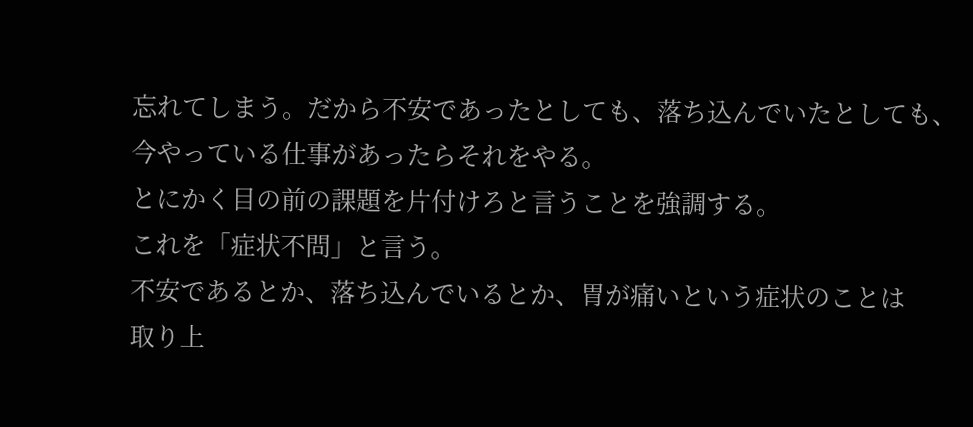忘れてしまう。だから不安であったとしても、落ち込んでいたとしても、
今やっている仕事があったらそれをやる。
とにかく目の前の課題を片付けろと言うことを強調する。
これを「症状不問」と言う。
不安であるとか、落ち込んでいるとか、胃が痛いという症状のことは
取り上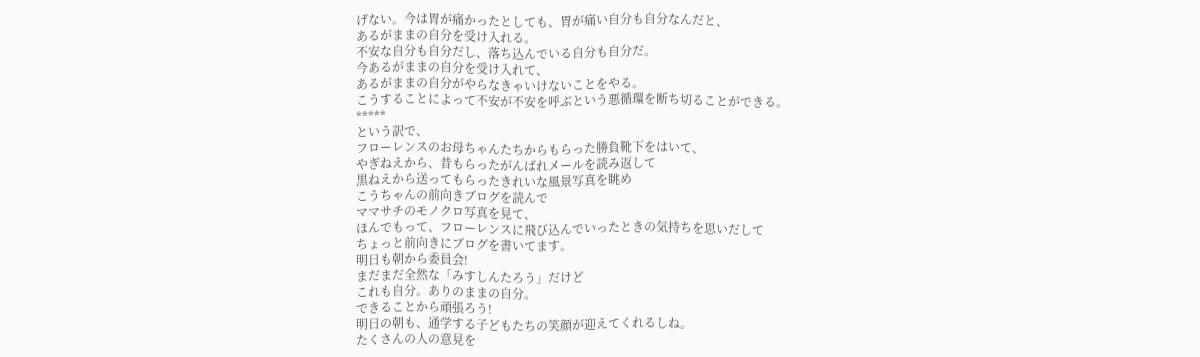げない。今は胃が痛かったとしても、胃が痛い自分も自分なんだと、
あるがままの自分を受け入れる。
不安な自分も自分だし、落ち込んでいる自分も自分だ。
今あるがままの自分を受け入れて、
あるがままの自分がやらなきゃいけないことをやる。
こうすることによって不安が不安を呼ぶという悪循環を断ち切ることができる。
*****
という訳で、
フローレンスのお母ちゃんたちからもらった勝負靴下をはいて、
やぎねえから、昔もらったがんばれメールを読み返して
黒ねえから送ってもらったきれいな風景写真を眺め
こうちゃんの前向きブログを読んで
ママサチのモノクロ写真を見て、
ほんでもって、フローレンスに飛び込んでいったときの気持ちを思いだして
ちょっと前向きにブログを書いてます。
明日も朝から委員会!
まだまだ全然な「みすしんたろう」だけど
これも自分。ありのままの自分。
できることから頑張ろう!
明日の朝も、通学する子どもたちの笑顔が迎えてくれるしね。
たくさんの人の意見を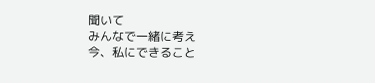聞いて
みんなで一緒に考え
今、私にできること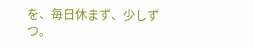を、毎日休まず、少しずつ。